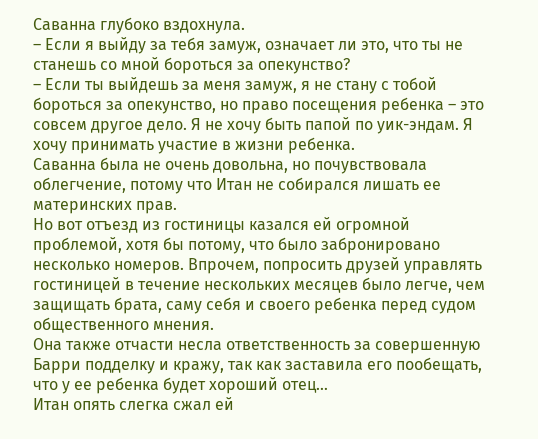Саванна глубоко вздохнула.
– Если я выйду за тебя замуж, означает ли это, что ты не станешь со мной бороться за опекунство?
– Если ты выйдешь за меня замуж, я не стану с тобой бороться за опекунство, но право посещения ребенка – это совсем другое дело. Я не хочу быть папой по уик-эндам. Я хочу принимать участие в жизни ребенка.
Саванна была не очень довольна, но почувствовала облегчение, потому что Итан не собирался лишать ее материнских прав.
Но вот отъезд из гостиницы казался ей огромной проблемой, хотя бы потому, что было забронировано несколько номеров. Впрочем, попросить друзей управлять гостиницей в течение нескольких месяцев было легче, чем защищать брата, саму себя и своего ребенка перед судом общественного мнения.
Она также отчасти несла ответственность за совершенную Барри подделку и кражу, так как заставила его пообещать, что у ее ребенка будет хороший отец…
Итан опять слегка сжал ей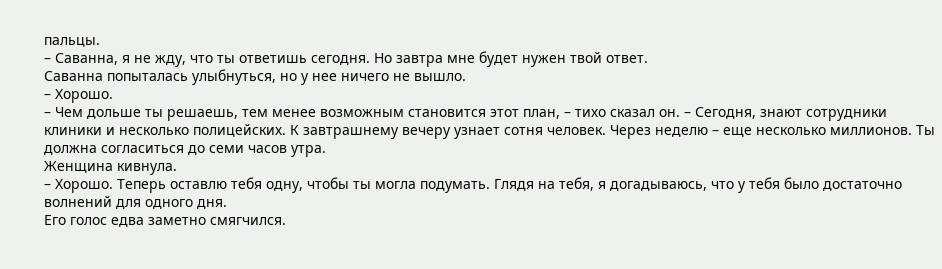пальцы.
– Саванна, я не жду, что ты ответишь сегодня. Но завтра мне будет нужен твой ответ.
Саванна попыталась улыбнуться, но у нее ничего не вышло.
– Хорошо.
– Чем дольше ты решаешь, тем менее возможным становится этот план, – тихо сказал он. – Сегодня, знают сотрудники клиники и несколько полицейских. К завтрашнему вечеру узнает сотня человек. Через неделю – еще несколько миллионов. Ты должна согласиться до семи часов утра.
Женщина кивнула.
– Хорошо. Теперь оставлю тебя одну, чтобы ты могла подумать. Глядя на тебя, я догадываюсь, что у тебя было достаточно волнений для одного дня.
Его голос едва заметно смягчился.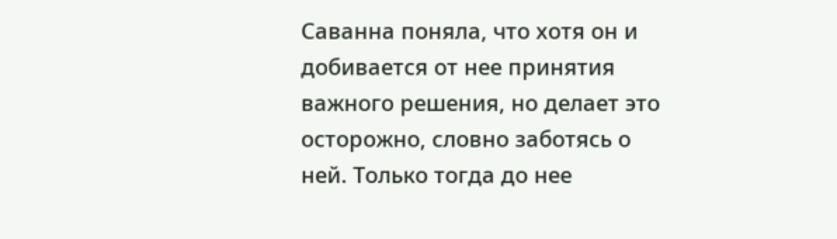Саванна поняла, что хотя он и добивается от нее принятия важного решения, но делает это осторожно, словно заботясь о ней. Только тогда до нее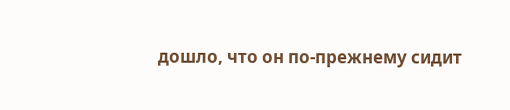дошло, что он по-прежнему сидит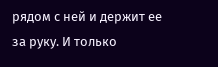рядом с ней и держит ее за руку. И только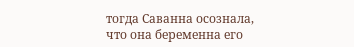тогда Саванна осознала, что она беременна его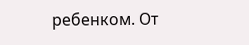ребенком. От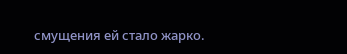смущения ей стало жарко.